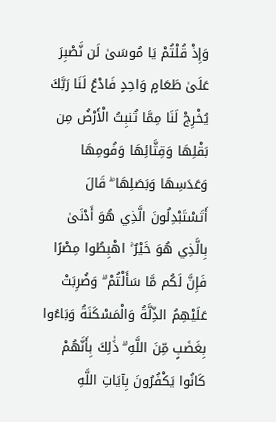وَإِذْ قُلْتُمْ يَا مُوسَىٰ لَن نَّصْبِرَ عَلَىٰ طَعَامٍ وَاحِدٍ فَادْعُ لَنَا رَبَّكَ يُخْرِجْ لَنَا مِمَّا تُنبِتُ الْأَرْضُ مِن بَقْلِهَا وَقِثَّائِهَا وَفُومِهَا وَعَدَسِهَا وَبَصَلِهَا ۖ قَالَ أَتَسْتَبْدِلُونَ الَّذِي هُوَ أَدْنَىٰ بِالَّذِي هُوَ خَيْرٌ ۚ اهْبِطُوا مِصْرًا فَإِنَّ لَكُم مَّا سَأَلْتُمْ ۗ وَضُرِبَتْ عَلَيْهِمُ الذِّلَّةُ وَالْمَسْكَنَةُ وَبَاءُوا بِغَضَبٍ مِّنَ اللَّهِ ۗ ذَٰلِكَ بِأَنَّهُمْ كَانُوا يَكْفُرُونَ بِآيَاتِ اللَّهِ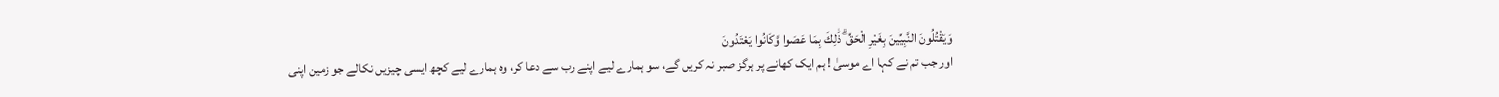وَيَقْتُلُونَ النَّبِيِّينَ بِغَيْرِ الْحَقِّ ۗ ذَٰلِكَ بِمَا عَصَوا وَّكَانُوا يَعْتَدُونَ
اور جب تم نے کہا اے موسیٰ ! ہم ایک کھانے پر ہرگز صبر نہ کریں گے، سو ہمارے لیے اپنے رب سے دعا کر، وہ ہمارے لیے کچھ ایسی چیزیں نکالے جو زمین اپنی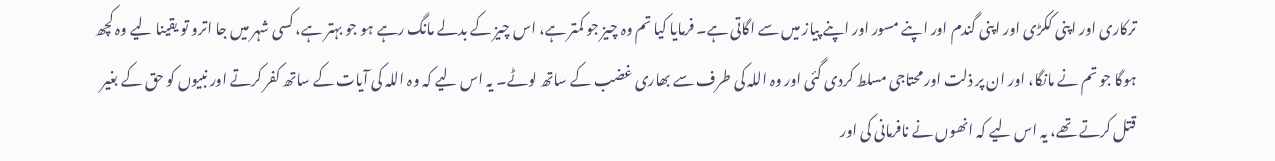ترکاری اور اپنی ککڑی اور اپنی گندم اور اپنے مسور اور اپنے پیاز میں سے اگاتی ہے۔ فرمایا کیا تم وہ چیز جو کمتر ہے، اس چیز کے بدلے مانگ رہے ہو جو بہتر ہے، کسی شہر میں جا اترو تو یقینا لیے وہ کچھ ہوگا جو تم نے مانگا، اور ان پر ذلت اور محتاجی مسلط کردی گئی اور وہ اللہ کی طرف سے بھاری غضب کے ساتھ لوٹے۔ یہ اس لیے کہ وہ اللہ کی آیات کے ساتھ کفر کرتے اور نبیوں کو حق کے بغیر قتل کرتے تھے، یہ اس لیے کہ انھوں نے نافرمانی کی اور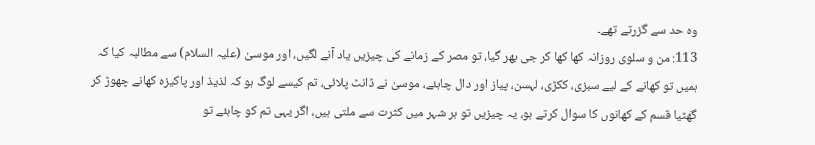وہ حد سے گزرتے تھے۔
113: من و سلوی روزانہ کھا کھا کر جی بھر گیا، تو مصر کے زمانے کی چیزیں یاد آنے لگیں، اور موسیٰ (علیہ السلام) سے مطالبہ کیا کہ ہمیں تو کھانے کے لیے سبزی، ککڑی، لہسن، پیاز اور دال چاہئے، موسیٰ نے ڈانٹ پلائی، تم کیسے لوگ ہو کہ لذیذ اور پاکیزہ کھانے چھوڑ کر گھٹیا قسم کے کھانوں کا سوال کرتے ہو، یہ چیزیں تو ہر شہر میں کثرت سے ملتی ہیں، اگر یہی تم کو چاہئے تو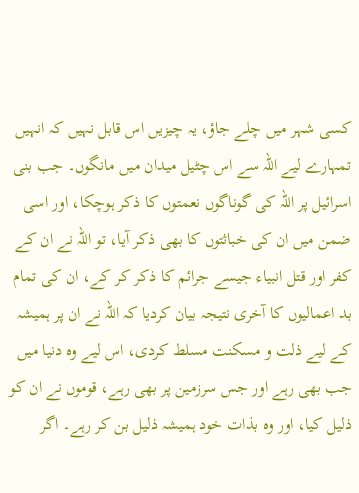کسی شہر میں چلے جاؤ، یہ چیزیں اس قابل نہیں کہ انہیں تمہارے لیے اللہ سے اس چٹیل میدان میں مانگوں۔ جب بنی اسرائیل پر اللہ کی گوناگوں نعمتوں کا ذکر ہوچکا، اور اسی ضمن میں ان کی خباثتوں کا بھی ذکر آیا، تو اللہ نے ان کے کفر اور قتل انبیاء جیسے جرائم کا ذکر کر کے، ان کی تمام بد اعمالیوں کا آخری نتیجہ بیان کردیا کہ اللہ نے ان پر ہمیشہ کے لیے ذلت و مسکنت مسلط کردی، اس لیے وہ دنیا میں جب بھی رہے اور جس سرزمین پر بھی رہے، قوموں نے ان کو ذلیل کیا، اور وہ بذات خود ہمیشہ ذلیل بن کر رہے۔ اگر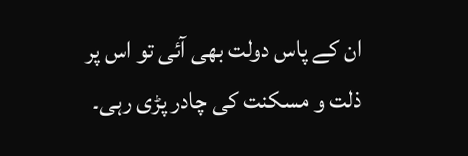ان کے پاس دولت بھی آئی تو اس پر ذلت و مسکنت کی چادر پڑی رہی۔